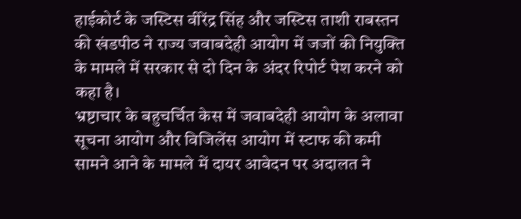हाईकोर्ट के जस्टिस वीरेंद्र सिंह और जस्टिस ताशी राबस्तन की खंडपीठ ने राज्य जवाबदेही आयोग में जजों की नियुक्ति के मामले में सरकार से दो दिन के अंदर रिपोर्ट पेश करने को कहा है।
भ्रष्टाचार के बहुचर्चित केस में जवाबदेही आयोग के अलावा सूचना आयोग और विजिलेंस आयोग में स्टाफ की कमी सामने आने के मामले में दायर आवेदन पर अदालत ने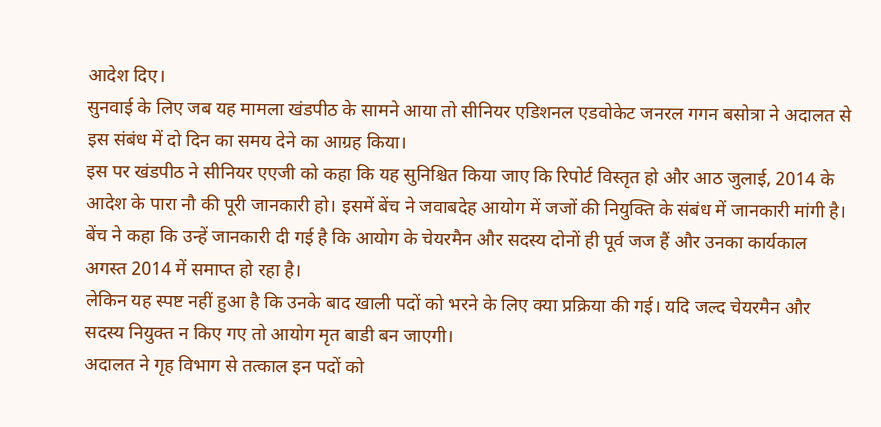आदेश दिए।
सुनवाई के लिए जब यह मामला खंडपीठ के सामने आया तो सीनियर एडिशनल एडवोकेट जनरल गगन बसोत्रा ने अदालत से इस संबंध में दो दिन का समय देने का आग्रह किया।
इस पर खंडपीठ ने सीनियर एएजी को कहा कि यह सुनिश्चित किया जाए कि रिपोर्ट विस्तृत हो और आठ जुलाई, 2014 के आदेश के पारा नौ की पूरी जानकारी हो। इसमें बेंच ने जवाबदेह आयोग में जजों की नियुक्ति के संबंध में जानकारी मांगी है।
बेंच ने कहा कि उन्हें जानकारी दी गई है कि आयोग के चेयरमैन और सदस्य दोनों ही पूर्व जज हैं और उनका कार्यकाल अगस्त 2014 में समाप्त हो रहा है।
लेकिन यह स्पष्ट नहीं हुआ है कि उनके बाद खाली पदों को भरने के लिए क्या प्रक्रिया की गई। यदि जल्द चेयरमैन और सदस्य नियुक्त न किए गए तो आयोग मृत बाडी बन जाएगी।
अदालत ने गृह विभाग से तत्काल इन पदों को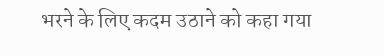भरने के लिए कदम उठाने को कहा गया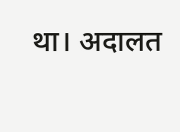था। अदालत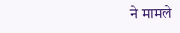ने मामले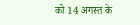को 14 अगस्त के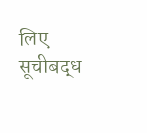लिए सूचीबद्ध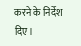करने के निर्देश दिए।